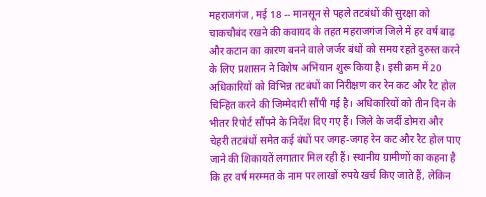महराजगंज , मई 18 -- मानसून से पहले तटबंधों की सुरक्षा को चाकचौबंद रखने की कवायद के तहत महराजगंज जिले में हर वर्ष बाढ़ और कटान का कारण बनने वाले जर्जर बंधों को समय रहते दुरुस्त करने के लिए प्रशासन ने विशेष अभियान शुरू किया है। इसी क्रम में 20 अधिकारियों को विभिन्न तटबंधों का निरीक्षण कर रेन कट और रैट होल चिन्हित करने की जिम्मेदारी सौंपी गई है। अधिकारियों को तीन दिन के भीतर रिपोर्ट सौंपने के निर्देश दिए गए हैं। जिले के जर्दी डोमरा और चेहरी तटबंधों समेत कई बंधों पर जगह-जगह रेन कट और रैट होल पाए जाने की शिकायतें लगातार मिल रही हैं। स्थानीय ग्रामीणों का कहना है कि हर वर्ष मरम्मत के नाम पर लाखों रुपये खर्च किए जाते हैं, लेकिन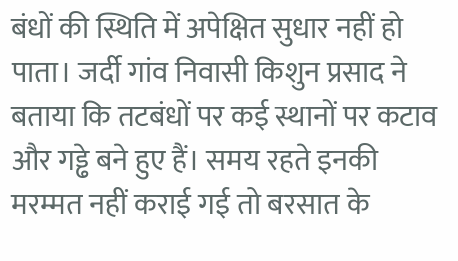बंधों की स्थिति में अपेक्षित सुधार नहीं हो पाता। जर्दी गांव निवासी किशुन प्रसाद ने बताया कि तटबंधों पर कई स्थानों पर कटाव और गड्ढे बने हुए हैं। समय रहते इनकी मरम्मत नहीं कराई गई तो बरसात के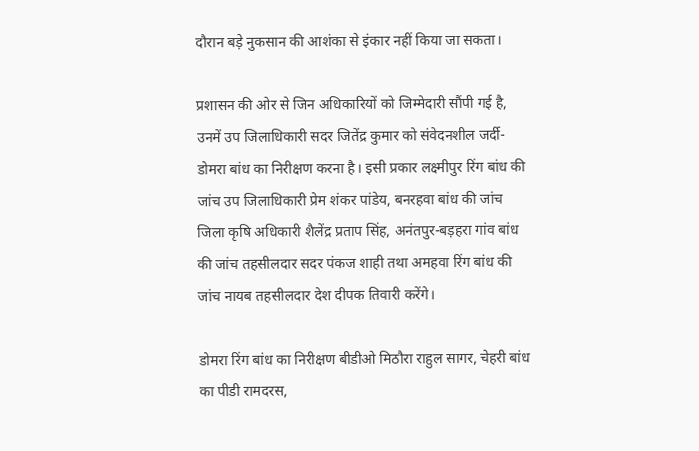दौरान बड़े नुकसान की आशंका से इंकार नहीं किया जा सकता।

प्रशासन की ओर से जिन अधिकारियों को जिम्मेदारी सौंपी गई है, उनमें उप जिलाधिकारी सदर जितेंद्र कुमार को संवेदनशील जर्दी-डोमरा बांध का निरीक्षण करना है। इसी प्रकार लक्ष्मीपुर रिंग बांध की जांच उप जिलाधिकारी प्रेम शंकर पांडेय, बनरहवा बांध की जांच जिला कृषि अधिकारी शैलेंद्र प्रताप सिंह, अनंतपुर-बड़हरा गांव बांध की जांच तहसीलदार सदर पंकज शाही तथा अमहवा रिंग बांध की जांच नायब तहसीलदार देश दीपक तिवारी करेंगे।

डोमरा रिंग बांध का निरीक्षण बीडीओ मिठौरा राहुल सागर, चेहरी बांध का पीडी रामदरस,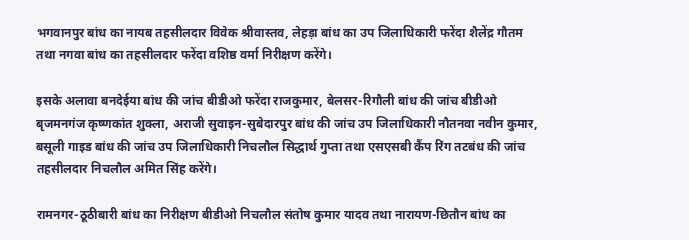भगवानपुर बांध का नायब तहसीलदार विवेक श्रीवास्तव, लेहड़ा बांध का उप जिलाधिकारी फरेंदा शैलेंद्र गौतम तथा नगवा बांध का तहसीलदार फरेंदा वशिष्ठ वर्मा निरीक्षण करेंगे।

इसके अलावा बनदेईया बांध की जांच बीडीओ फरेंदा राजकुमार, बेलसर-रिगौली बांध की जांच बीडीओ बृजमनगंज कृष्णकांत शुक्ला, अराजी सुवाइन-सुबेदारपुर बांध की जांच उप जिलाधिकारी नौतनवा नवीन कुमार, बसूली गाइड बांध की जांच उप जिलाधिकारी निचलौल सिद्धार्थ गुप्ता तथा एसएसबी कैंप रिंग तटबंध की जांच तहसीलदार निचलौल अमित सिंह करेंगे।

रामनगर-ठूठीबारी बांध का निरीक्षण बीडीओ निचलौल संतोष कुमार यादव तथा नारायण-छितौन बांध का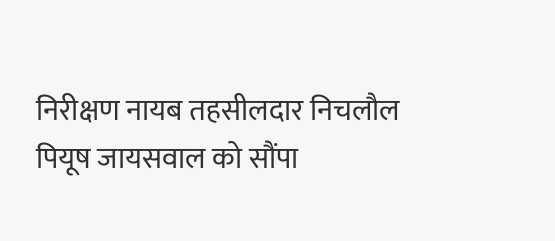निरीक्षण नायब तहसीलदार निचलौल पियूष जायसवाल को सौंपा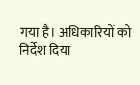गया है। अधिकारियों को निर्देश दिया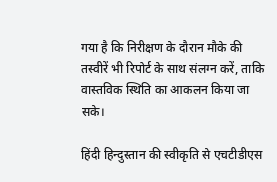गया है कि निरीक्षण के दौरान मौके की तस्वीरें भी रिपोर्ट के साथ संलग्न करें, ताकि वास्तविक स्थिति का आकलन किया जा सके।

हिंदी हिन्दुस्तान की स्वीकृति से एचटीडीएस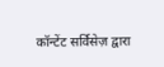कॉन्टेंट सर्विसेज़ द्वारा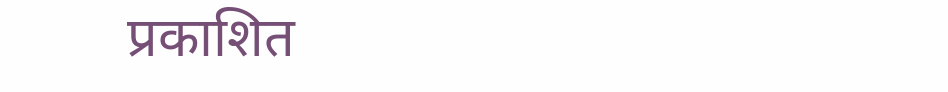प्रकाशित